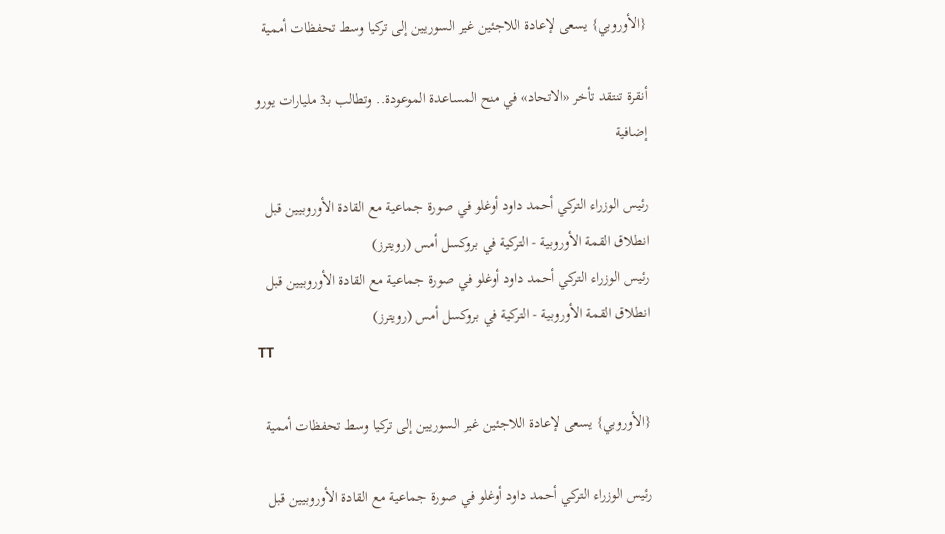{الأوروبي} يسعى لإعادة اللاجئين غير السوريين إلى تركيا وسط تحفظات أممية

أنقرة تنتقد تأخر «الاتحاد» في منح المساعدة الموعودة.. وتطالب بـ3 مليارات يورو إضافية

رئيس الوزراء التركي أحمد داود أوغلو في صورة جماعية مع القادة الأوروبيين قبل انطلاق القمة الأوروبية - التركية في بروكسل أمس (رويترز)
رئيس الوزراء التركي أحمد داود أوغلو في صورة جماعية مع القادة الأوروبيين قبل انطلاق القمة الأوروبية - التركية في بروكسل أمس (رويترز)
TT

{الأوروبي} يسعى لإعادة اللاجئين غير السوريين إلى تركيا وسط تحفظات أممية

رئيس الوزراء التركي أحمد داود أوغلو في صورة جماعية مع القادة الأوروبيين قبل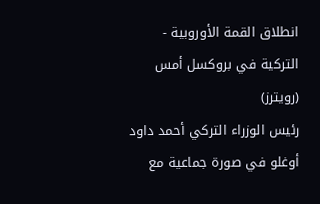انطلاق القمة الأوروبية - التركية في بروكسل أمس (رويترز)
رئيس الوزراء التركي أحمد داود أوغلو في صورة جماعية مع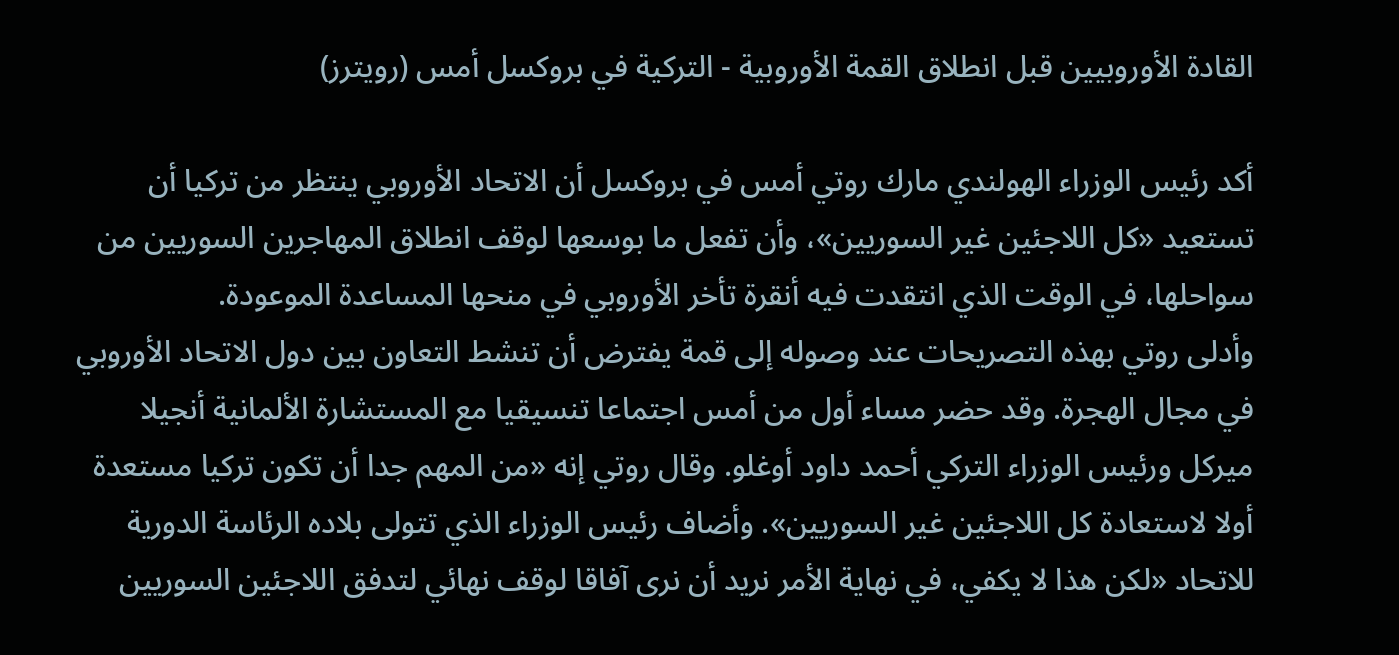القادة الأوروبيين قبل انطلاق القمة الأوروبية - التركية في بروكسل أمس (رويترز)

أكد رئيس الوزراء الهولندي مارك روتي أمس في بروكسل أن الاتحاد الأوروبي ينتظر من تركيا أن تستعيد «كل اللاجئين غير السوريين»، وأن تفعل ما بوسعها لوقف انطلاق المهاجرين السوريين من سواحلها، في الوقت الذي انتقدت فيه أنقرة تأخر الأوروبي في منحها المساعدة الموعودة.
وأدلى روتي بهذه التصريحات عند وصوله إلى قمة يفترض أن تنشط التعاون بين دول الاتحاد الأوروبي في مجال الهجرة. وقد حضر مساء أول من أمس اجتماعا تنسيقيا مع المستشارة الألمانية أنجيلا ميركل ورئيس الوزراء التركي أحمد داود أوغلو. وقال روتي إنه «من المهم جدا أن تكون تركيا مستعدة أولا لاستعادة كل اللاجئين غير السوريين». وأضاف رئيس الوزراء الذي تتولى بلاده الرئاسة الدورية للاتحاد «لكن هذا لا يكفي، في نهاية الأمر نريد أن نرى آفاقا لوقف نهائي لتدفق اللاجئين السوريين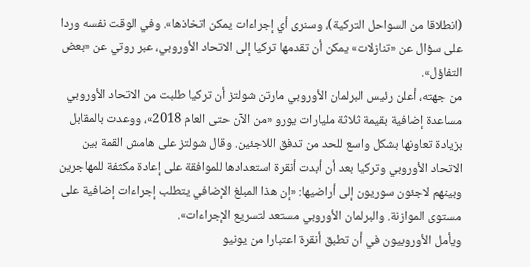(انطلاقا من السواحل التركية)، وسنرى أي إجراءات يمكن اتخاذها». وفي الوقت نفسه وردا على سؤال عن «تنازلات» يمكن أن تقدمها تركيا إلى الاتحاد الأوروبي، عبر روتي عن «بعض التفاؤل».
من جهته، أعلن رئيس البرلمان الأوروبي مارتن شولتز أن تركيا طلبت من الاتحاد الأوروبي مساعدة إضافية بقيمة ثلاثة مليارات يورو «من الآن حتى العام 2018»، ووعدت بالمقابل بزيادة تعاونها بشكل واسع للحد من تدفق اللاجئين. وقال شولتز على هامش القمة بين الاتحاد الأوروبي وتركيا بعد أن أبدت أنقرة استعدادها للموافقة على إعادة مكثفة للمهاجرين وبينهم لاجئون سوريون إلى أراضيها: «إن هذا المبلغ الإضافي يتطلب إجراءات إضافية على مستوى الموازنة. والبرلمان الأوروبي مستعد لتسريع الإجراءات».
ويأمل الأوروبيون في أن تطبق أنقرة اعتبارا من يونيو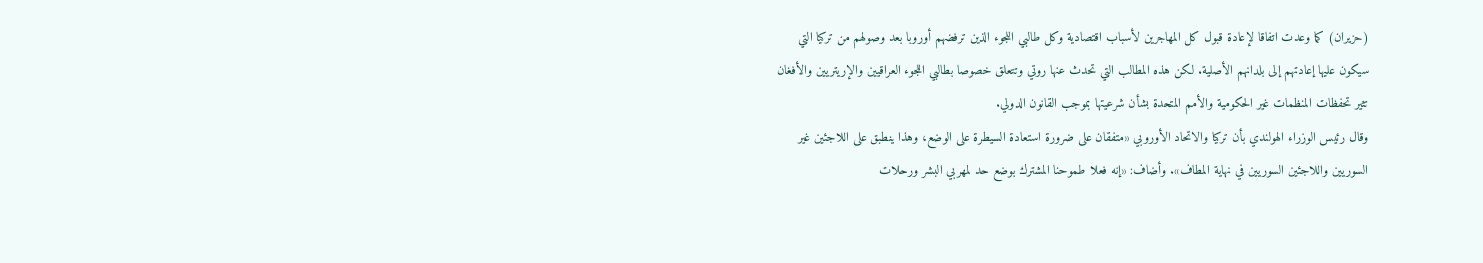(حزيران) كما وعدت اتفاقا لإعادة قبول كل المهاجرين لأسباب اقتصادية وكل طالبي اللجوء الذين ترفضهم أوروبا بعد وصولهم من تركيا التي سيكون عليها إعادتهم إلى بلدانهم الأصلية. لكن هذه المطالب التي تحدث عنها روتي وتتعلق خصوصا بطالبي اللجوء العراقيين والإريتريين والأفغان تثير تحفظات المنظمات غير الحكومية والأمم المتحدة بشأن شرعيتها بموجب القانون الدولي.
وقال رئيس الوزراء الهولندي بأن تركيا والاتحاد الأوروبي «متفقان على ضرورة استعادة السيطرة على الوضع، وهذا ينطبق على اللاجئين غير السوريين واللاجئين السوريين في نهاية المطاف». وأضاف: «إنه فعلا طموحنا المشترك بوضع حد لمهربي البشر ورحلات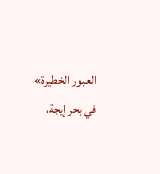العبور الخطيرة» في بحر إيجة،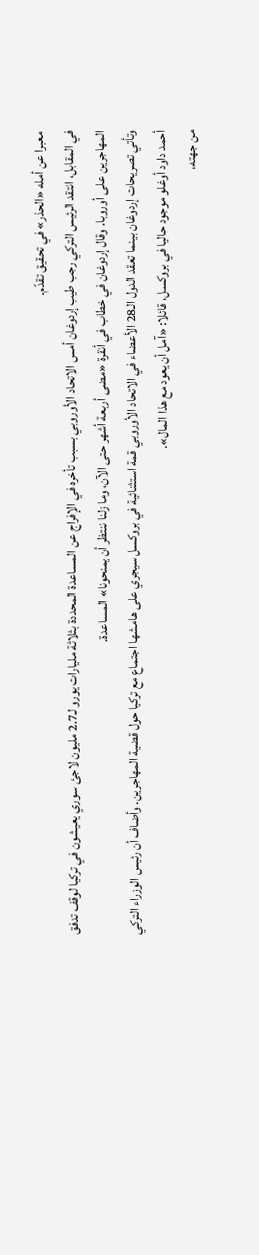معبرا عن أمله «الحذر» في تحقيق تقدّم.
في المقابل، انتقد الرئيس التركي رجب طيب إردوغان أمس الاتحاد الأوروبي بسبب تأخره في الإفراج عن المساعدة المحددة بثلاثة مليارات يورو لـ2.7 مليون لاجئ سوري يعيشون في تركيا لوقف تدفق المهاجرين على أوروبا. وقال إردوغان في خطاب في أنقرة «مضى أربعة أشهر حتى الآن، وما زلنا ننتظر أن يمنحونا» المساعدة.
وتأتي تصريحات إردوغان بينما تعقد الدول الـ28 الأعضاء في الاتحاد الأوروبي قمة استثنائية في بروكسل سيجري على هامشها اجتماع مع تركيا حول قضية المهاجرين. وأضاف أن رئيس الوزراء التركي أحمد داود أوغلو موجود حاليا في بروكسل، قائلا: «آمل أن يعود مع هذا المال».
من جهته،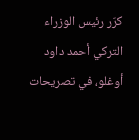كرّر رئيس الوزراء التركي أحمد داود أوغلو، في تصريحات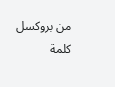من بروكسل كلمة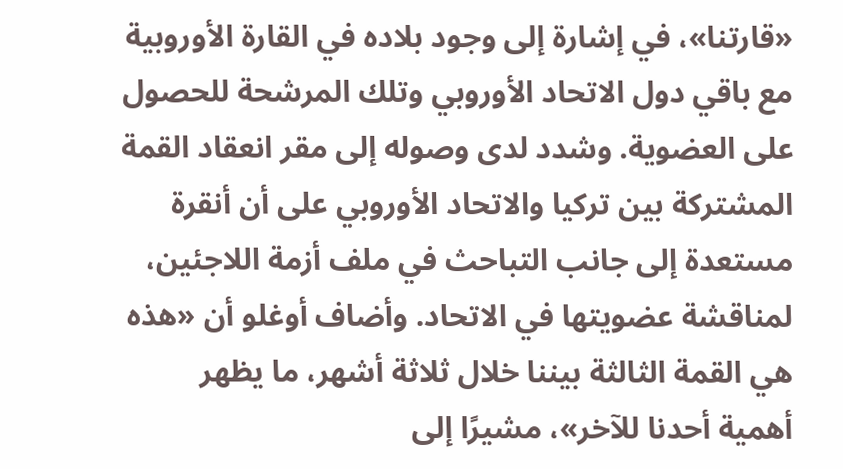«قارتنا»، في إشارة إلى وجود بلاده في القارة الأوروبية مع باقي دول الاتحاد الأوروبي وتلك المرشحة للحصول على العضوية. وشدد لدى وصوله إلى مقر انعقاد القمة المشتركة بين تركيا والاتحاد الأوروبي على أن أنقرة مستعدة إلى جانب التباحث في ملف أزمة اللاجئين، لمناقشة عضويتها في الاتحاد. وأضاف أوغلو أن «هذه هي القمة الثالثة بيننا خلال ثلاثة أشهر، ما يظهر أهمية أحدنا للآخر»، مشيرًا إلى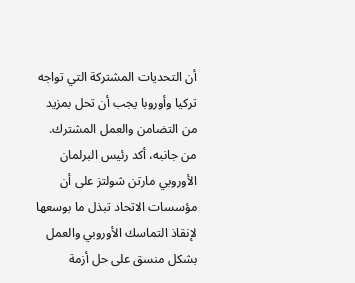أن التحديات المشتركة التي تواجه تركيا وأوروبا يجب أن تحل بمزيد من التضامن والعمل المشترك.
من جانبه، أكد رئيس البرلمان الأوروبي مارتن شولتز على أن مؤسسات الاتحاد تبذل ما بوسعها لإنقاذ التماسك الأوروبي والعمل بشكل منسق على حل أزمة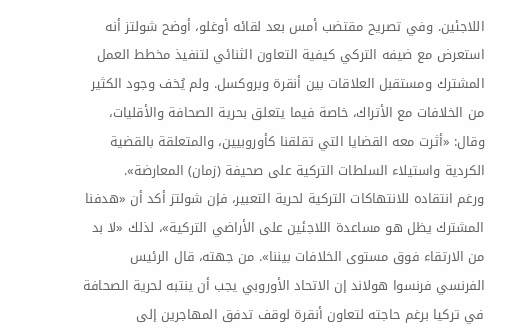اللاجئين. وفي تصريح مقتضب أمس بعد لقائه أوغلو، أوضح شولتز أنه استعرض مع ضيفه التركي كيفية التعاون الثنائي لتنفيذ مخطط العمل المشترك ومستقبل العلاقات بين أنقرة وبروكسل. ولم يُخف وجود الكثير من الخلافات مع الأتراك، خاصة فيما يتعلق بحرية الصحافة والأقليات، وقال: «أثرت معه القضايا التي تقلقنا كأوروبيين، والمتعلقة بالقضية الكردية واستيلاء السلطات التركية على صحيفة (زمان) المعارضة».
ورغم انتقاده للانتهاكات التركية لحرية التعبير، فإن شولتز أكد أن «هدفنا المشترك يظل هو مساعدة اللاجئين على الأراضي التركية»، لذلك «لا بد من الارتقاء فوق مستوى الخلافات بيننا». من جهته، قال الرئيس الفرنسي فرنسوا هولاند إن الاتحاد الأوروبي يجب أن ينتبه لحرية الصحافة في تركيا برغم حاجته لتعاون أنقرة لوقف تدفق المهاجرين إلى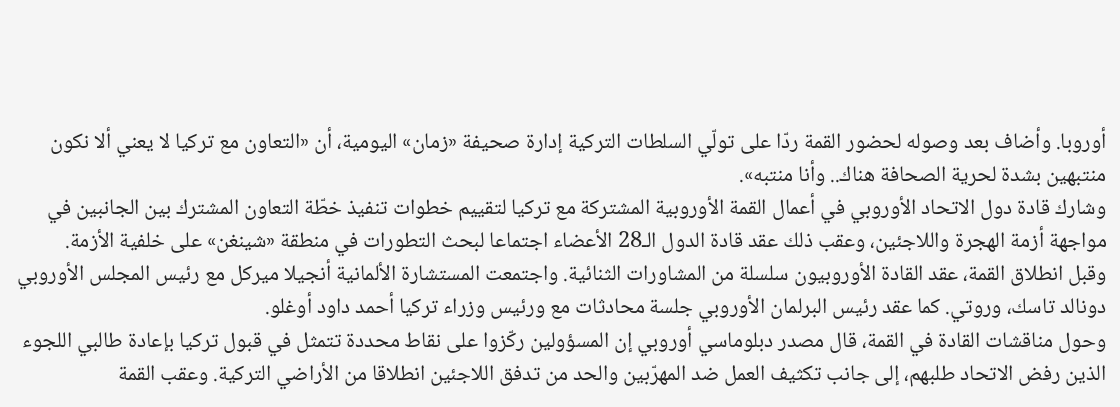أوروبا. وأضاف بعد وصوله لحضور القمة ردّا على تولّي السلطات التركية إدارة صحيفة «زمان» اليومية، أن «التعاون مع تركيا لا يعني ألا نكون منتبهين بشدة لحرية الصحافة هناك.. وأنا منتبه».
وشارك قادة دول الاتحاد الأوروبي في أعمال القمة الأوروبية المشتركة مع تركيا لتقييم خطوات تنفيذ خطّة التعاون المشترك بين الجانبين في مواجهة أزمة الهجرة واللاجئين، وعقب ذلك عقد قادة الدول الـ28 الأعضاء اجتماعا لبحث التطورات في منطقة «شينغن» على خلفية الأزمة.
وقبل انطلاق القمة، عقد القادة الأوروبيون سلسلة من المشاورات الثنائية. واجتمعت المستشارة الألمانية أنجيلا ميركل مع رئيس المجلس الأوروبي دونالد تاسك، وروتي. كما عقد رئيس البرلمان الأوروبي جلسة محادثات مع ورئيس وزراء تركيا أحمد داود أوغلو.
وحول مناقشات القادة في القمة، قال مصدر دبلوماسي أوروبي إن المسؤولين ركّزوا على نقاط محددة تتمثل في قبول تركيا بإعادة طالبي اللجوء الذين رفض الاتحاد طلبهم، إلى جانب تكثيف العمل ضد المهرّبين والحد من تدفق اللاجئين انطلاقا من الأراضي التركية. وعقب القمة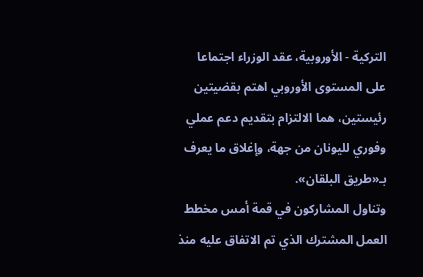التركية - الأوروبية، عقد الوزراء اجتماعا على المستوى الأوروبي اهتم بقضيتين رئيستين، هما الالتزام بتقديم دعم عملي وفوري لليونان من جهة، وإغلاق ما يعرف بـ«طريق البلقان».
وتناول المشاركون في قمة أمس مخطط العمل المشترك الذي تم الاتفاق عليه منذ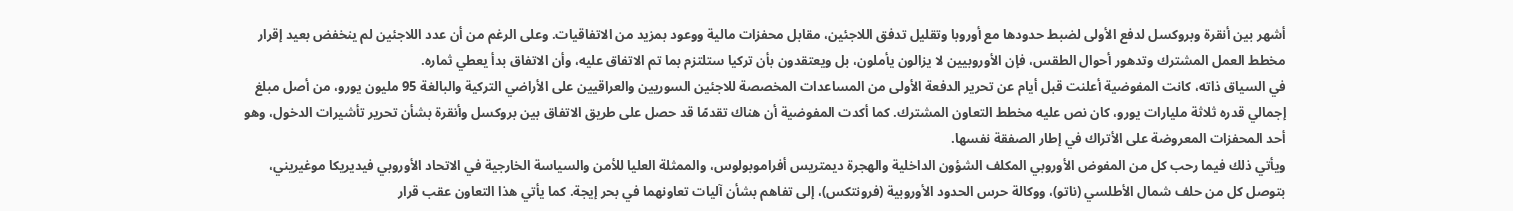أشهر بين أنقرة وبروكسل لدفع الأولى لضبط حدودها مع أوروبا وتقليل تدفق اللاجئين، مقابل محفزات مالية ووعود بمزيد من الاتفاقيات. وعلى الرغم من أن عدد اللاجئين لم ينخفض بعيد إقرار مخطط العمل المشترك وتدهور أحوال الطقس، فإن الأوروبيين لا يزالون يأملون، بل ويعتقدون بأن تركيا ستلتزم بما تم الاتفاق عليه، وأن الاتفاق بدأ يعطي ثماره.
في السياق ذاته، كانت المفوضية أعلنت قبل أيام عن تحرير الدفعة الأولى من المساعدات المخصصة للاجئين السوريين والعراقيين على الأراضي التركية والبالغة 95 مليون يورو، من أصل مبلغ إجمالي قدره ثلاثة مليارات يورو، كان نص عليه مخطط التعاون المشترك. كما أكدت المفوضية أن هناك تقدمًا قد حصل على طريق الاتفاق بين بروكسل وأنقرة بشأن تحرير تأشيرات الدخول، وهو أحد المحفزات المعروضة على الأتراك في إطار الصفقة نفسها.
ويأتي ذلك فيما رحب كل من المفوض الأوروبي المكلف الشؤون الداخلية والهجرة ديمتريس أفراموبولوس، والممثلة العليا للأمن والسياسة الخارجية في الاتحاد الأوروبي فيديريكا موغيريني، بتوصل كل من حلف شمال الأطلسي (ناتو)، ووكالة حرس الحدود الأوروبية (فرونتكس)، إلى تفاهم بشأن آليات تعاونهما في بحر إيجة. كما يأتي هذا التعاون عقب قرار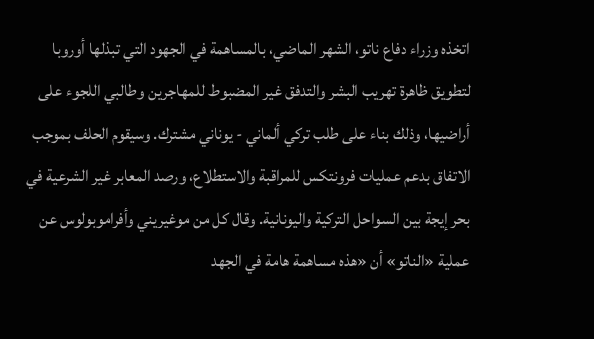اتخذه وزراء دفاع ناتو، الشهر الماضي، بالمساهمة في الجهود التي تبذلها أوروبا لتطويق ظاهرة تهريب البشر والتدفق غير المضبوط للمهاجرين وطالبي اللجوء على أراضيها، وذلك بناء على طلب تركي ألماني - يوناني مشترك. وسيقوم الحلف بموجب الاتفاق بدعم عمليات فرونتكس للمراقبة والاستطلاع، ورصد المعابر غير الشرعية في بحر إيجة بين السواحل التركية واليونانية. وقال كل من موغيريني وأفراموبولوس عن عملية «الناتو» أن «هذه مساهمة هامة في الجهد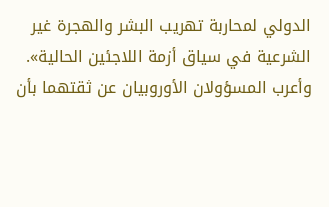الدولي لمحاربة تهريب البشر والهجرة غير الشرعية في سياق أزمة اللاجئين الحالية».
وأعرب المسؤولان الأوروبيان عن ثقتهما بأن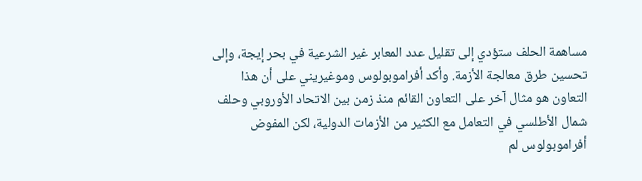مساهمة الحلف ستؤدي إلى تقليل عدد المعابر غير الشرعية في بحر إيجة، وإلى تحسين طرق معالجة الأزمة. وأكد أفراموبولوس وموغيريني على أن هذا التعاون هو مثال آخر على التعاون القائم منذ زمن بين الاتحاد الأوروبي وحلف شمال الأطلسي في التعامل مع الكثير من الأزمات الدولية، لكن المفوض أفراموبولوس لم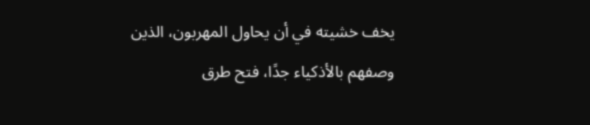يخف خشيته في أن يحاول المهربون، الذين وصفهم بالأذكياء جدًا، فتح طرق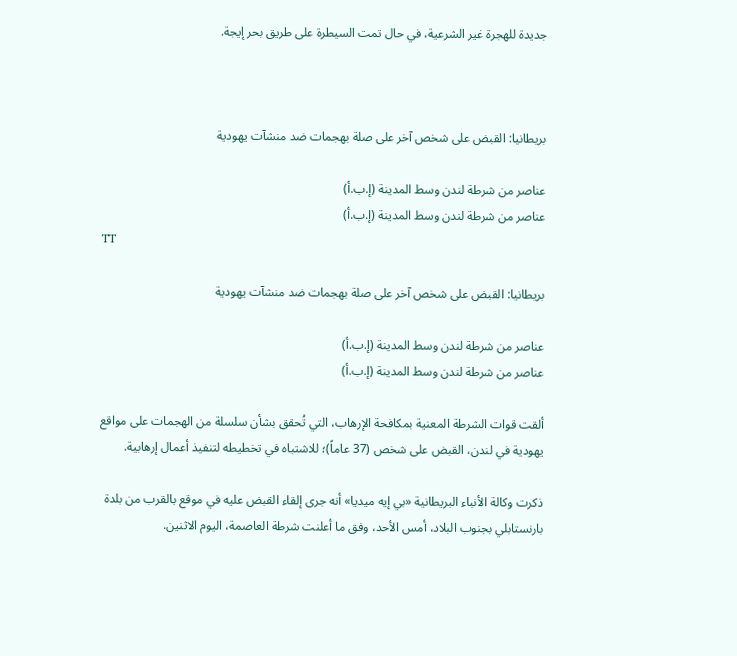جديدة للهجرة غير الشرعية، في حال تمت السيطرة على طريق بحر إيجة.



بريطانيا: القبض على شخص آخر على صلة بهجمات ضد منشآت يهودية

عناصر من شرطة لندن وسط المدينة (إ.ب.أ)
عناصر من شرطة لندن وسط المدينة (إ.ب.أ)
TT

بريطانيا: القبض على شخص آخر على صلة بهجمات ضد منشآت يهودية

عناصر من شرطة لندن وسط المدينة (إ.ب.أ)
عناصر من شرطة لندن وسط المدينة (إ.ب.أ)

ألقت قوات الشرطة المعنية بمكافحة الإرهاب، التي تُحقق بشأن سلسلة من الهجمات على مواقع يهودية في لندن، القبض على شخص (37 عاماً)؛ للاشتباه في تخطيطه لتنفيذ أعمال إرهابية.

ذكرت وكالة الأنباء البريطانية «بي إيه ميديا» أنه جرى إلقاء القبض عليه في موقع بالقرب من بلدة بارنستابلي بجنوب البلاد، أمس الأحد، وفق ما أعلنت شرطة العاصمة، اليوم الاثنين.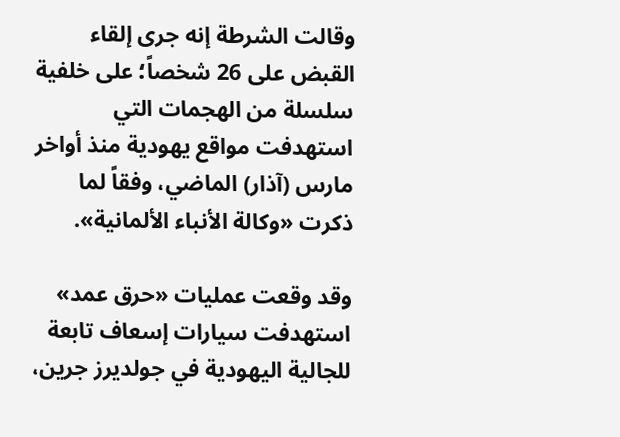وقالت الشرطة إنه جرى إلقاء القبض على 26 شخصاً؛ على خلفية سلسلة من الهجمات التي استهدفت مواقع يهودية منذ أواخر مارس (آذار) الماضي، وفقاً لما ذكرت «وكالة الأنباء الألمانية».

وقد وقعت عمليات «حرق عمد» استهدفت سيارات إسعاف تابعة للجالية اليهودية في جولديرز جرين،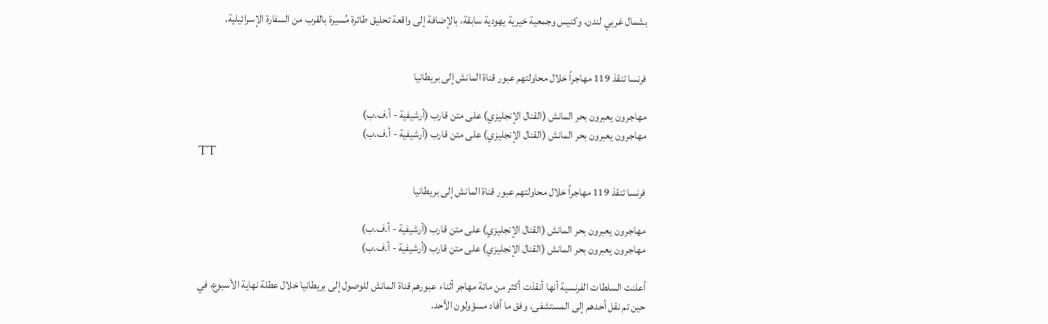بشمال غربي لندن، وكنيس وجمعية خيرية يهودية سابقة، بالإضافة إلى واقعة تحليق طائرة مُسيرة بالقرب من السفارة الإسرائيلية.


فرنسا تنقذ 119 مهاجراً خلال محاولتهم عبور قناة المانش إلى بريطانيا

مهاجرون يعبرون بحر المانش (القنال الإنجليزي) على متن قارب (أرشيفية - أ.ف.ب)
مهاجرون يعبرون بحر المانش (القنال الإنجليزي) على متن قارب (أرشيفية - أ.ف.ب)
TT

فرنسا تنقذ 119 مهاجراً خلال محاولتهم عبور قناة المانش إلى بريطانيا

مهاجرون يعبرون بحر المانش (القنال الإنجليزي) على متن قارب (أرشيفية - أ.ف.ب)
مهاجرون يعبرون بحر المانش (القنال الإنجليزي) على متن قارب (أرشيفية - أ.ف.ب)

أعلنت السلطات الفرنسية أنها أنقذت أكثر من مائة مهاجر أثناء عبورهم قناة المانش للوصول إلى بريطانيا خلال عطلة نهاية الأسبوع، في حين تم نقل أحدهم إلى المستشفى، وفق ما أفاد مسؤولون الأحد.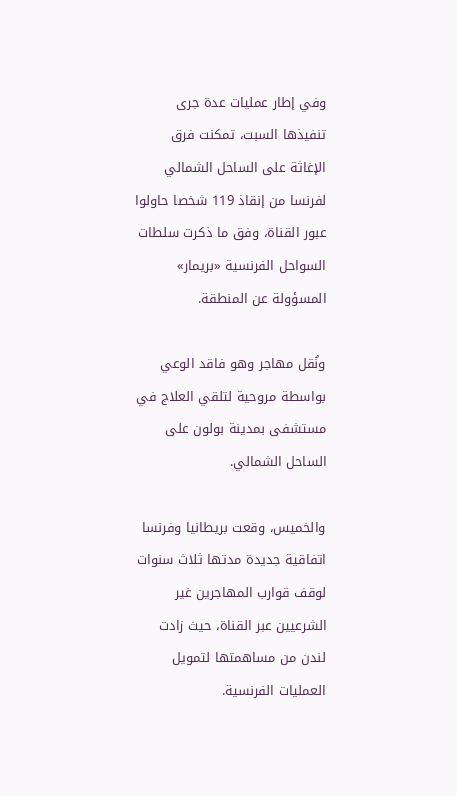وفي إطار عمليات عدة جرى تنفيذها السبت، تمكنت فرق الإغاثة على الساحل الشمالي لفرنسا من إنقاذ 119 شخصا حاولوا عبور القناة، وفق ما ذكرت سلطات السواحل الفرنسية «بريمار» المسؤولة عن المنطقة.

ونُقل مهاجر وهو فاقد الوعي بواسطة مروحية لتلقي العلاج في مستشفى بمدينة بولون على الساحل الشمالي.

والخميس، وقعت بريطانيا وفرنسا اتفاقية جديدة مدتها ثلاث سنوات لوقف قوارب المهاجرين غير الشرعيين عبر القناة، حيث زادت لندن من مساهمتها لتمويل العمليات الفرنسية.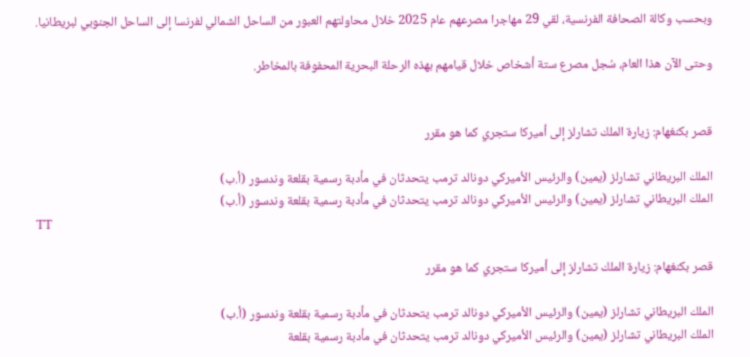وبحسب وكالة الصحافة الفرنسية، لقي 29 مهاجرا مصرعهم عام 2025 خلال محاولتهم العبور من الساحل الشمالي لفرنسا إلى الساحل الجنوبي لبريطانيا.

وحتى الآن هذا العام، سُجل مصرع ستة أشخاص خلال قيامهم بهذه الرحلة البحرية المحفوفة بالمخاطر.


قصر بكنغهام: زيارة الملك تشارلز إلى أميركا ستجري كما هو مقرر

الملك البريطاني تشارلز (يمين) والرئيس الأميركي دونالد ترمب يتحدثان في مأدبة رسمية بقلعة وندسور (أ.ب)
الملك البريطاني تشارلز (يمين) والرئيس الأميركي دونالد ترمب يتحدثان في مأدبة رسمية بقلعة وندسور (أ.ب)
TT

قصر بكنغهام: زيارة الملك تشارلز إلى أميركا ستجري كما هو مقرر

الملك البريطاني تشارلز (يمين) والرئيس الأميركي دونالد ترمب يتحدثان في مأدبة رسمية بقلعة وندسور (أ.ب)
الملك البريطاني تشارلز (يمين) والرئيس الأميركي دونالد ترمب يتحدثان في مأدبة رسمية بقلعة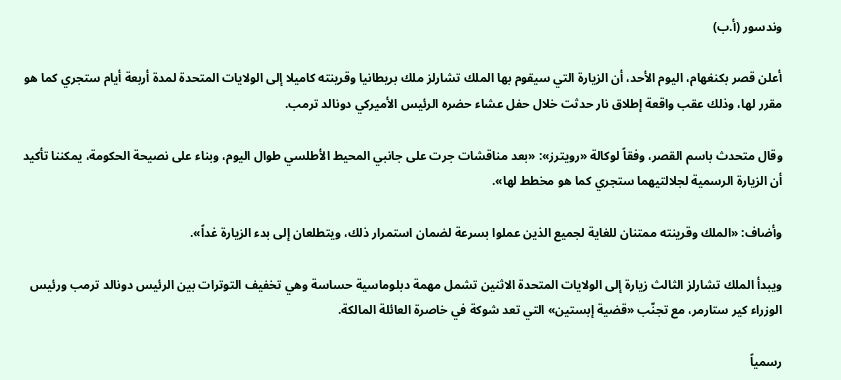وندسور (أ.ب)

أعلن قصر بكنغهام، اليوم الأحد، أن الزيارة التي سيقوم بها الملك تشارلز ملك بريطانيا وقرينته كاميلا إلى الولايات ‌المتحدة لمدة أربعة ‌أيام ستجري ‌كما هو مقرر لها، وذلك عقب واقعة إطلاق نار حدثت خلال حفل عشاء حضره الرئيس الأميركي دونالد ترمب.

وقال ‌متحدث ‌باسم القصر، وفقاً لوكالة «رويترز»: «بعد ‌مناقشات جرت على ‌جانبي المحيط الأطلسي طوال اليوم، وبناء على نصيحة الحكومة، ‌يمكننا تأكيد أن الزيارة الرسمية لجلالتيهما ستجري كما هو مخطط لها».

وأضاف: «الملك وقرينته ممتنان للغاية لجميع الذين عملوا بسرعة لضمان استمرار ذلك، ويتطلعان إلى بدء الزيارة غداً».

ويبدأ الملك تشارلز الثالث زيارة إلى الولايات المتحدة الاثنين تشمل مهمة دبلوماسية حساسة وهي تخفيف التوترات بين الرئيس دونالد ترمب ورئيس الوزراء كير ستارمر، مع تجنّب «قضية إبستين» التي تعد شوكة في خاصرة العائلة المالكة.

رسمياً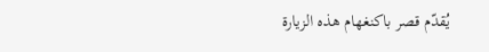يُقدّم قصر باكنغهام هذه الزيارة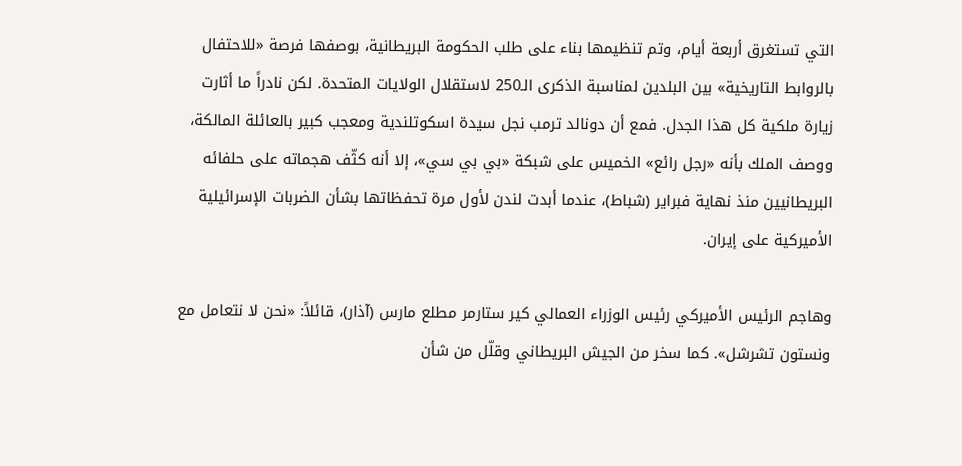التي تستغرق أربعة أيام، وتم تنظيمها بناء على طلب الحكومة البريطانية، بوصفها فرصة «للاحتفال بالروابط التاريخية» بين البلدين لمناسبة الذكرى الـ250 لاستقلال الولايات المتحدة. لكن نادراً ما أثارت زيارة ملكية كل هذا الجدل. فمع أن دونالد ترمب نجل سيدة اسكوتلندية ومعجب كبير بالعائلة المالكة، ووصف الملك بأنه «رجل رائع» الخميس على شبكة «بي بي سي»، إلا أنه كثّف هجماته على حلفائه البريطانيين منذ نهاية فبراير (شباط)، عندما أبدت لندن لأول مرة تحفظاتها بشأن الضربات الإسرائيلية الأميركية على إيران.

وهاجم الرئيس الأميركي رئيس الوزراء العمالي كير ستارمر مطلع مارس (آذار)، قائلاً: «نحن لا نتعامل مع ونستون تشرشل». كما سخر من الجيش البريطاني وقلّل من شأن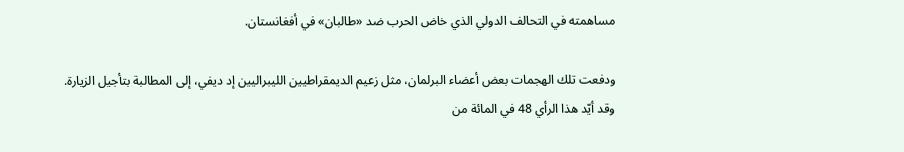مساهمته في التحالف الدولي الذي خاض الحرب ضد «طالبان» في أفغانستان.

ودفعت تلك الهجمات بعض أعضاء البرلمان، مثل زعيم الديمقراطيين الليبراليين إد ديفي، إلى المطالبة بتأجيل الزيارة. وقد أيّد هذا الرأي 48 في المائة من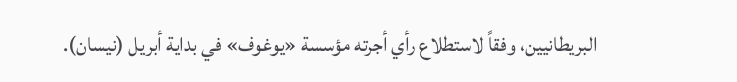البريطانيين، وفقاً لاستطلاع رأي أجرته مؤسسة «يوغوف» في بداية أبريل (نيسان).